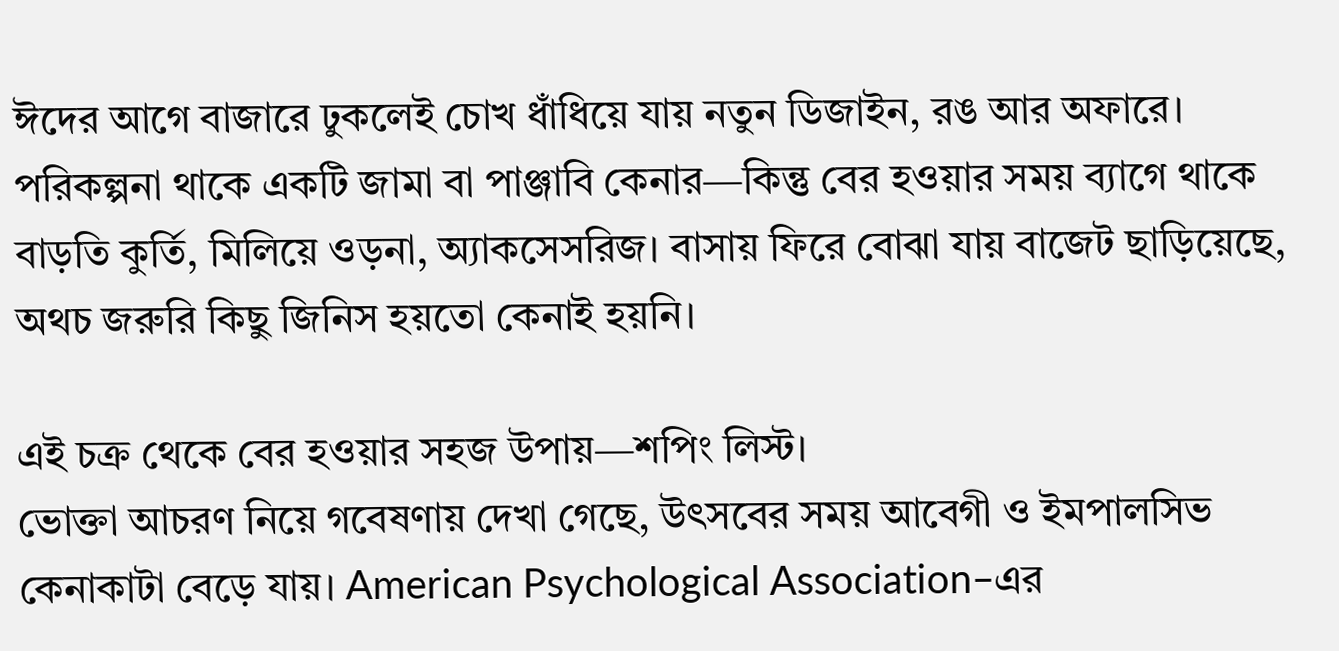ঈদের আগে বাজারে ঢুকলেই চোখ ধাঁধিয়ে যায় নতুন ডিজাইন, রঙ আর অফারে। পরিকল্পনা থাকে একটি জামা বা পাঞ্জাবি কেনার—কিন্তু বের হওয়ার সময় ব্যাগে থাকে বাড়তি কুর্তি, মিলিয়ে ওড়না, অ্যাকসেসরিজ। বাসায় ফিরে বোঝা যায় বাজেট ছাড়িয়েছে, অথচ জরুরি কিছু জিনিস হয়তো কেনাই হয়নি।

এই চক্র থেকে বের হওয়ার সহজ উপায়—শপিং লিস্ট।
ভোক্তা আচরণ নিয়ে গবেষণায় দেখা গেছে, উৎসবের সময় আবেগী ও ইমপালসিভ কেনাকাটা বেড়ে যায়। American Psychological Association–এর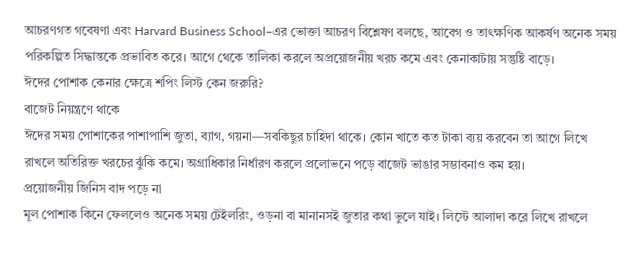আচরণগত গবেষণা এবং Harvard Business School–এর ভোক্তা আচরণ বিশ্লেষণ বলছে, আবেগ ও তাৎক্ষণিক আকর্ষণ অনেক সময় পরিকল্পিত সিদ্ধান্তকে প্রভাবিত করে। আগে থেকে তালিকা করলে অপ্রয়োজনীয় খরচ কমে এবং কেনাকাটায় সন্তুষ্টি বাড়ে।
ঈদের পোশাক কেনার ক্ষেত্রে শপিং লিস্ট কেন জরুরি?
বাজেট নিয়ন্ত্রণে থাকে
ঈদের সময় পোশাকের পাশাপাশি জুতা, ব্যাগ, গয়না—সবকিছুর চাহিদা থাকে। কোন খাতে কত টাকা ব্যয় করবেন তা আগে লিখে রাখলে অতিরিক্ত খরচের ঝুঁকি কমে। অগ্রাধিকার নির্ধারণ করলে প্রলোভনে পড়ে বাজেট ভাঙার সম্ভাবনাও কম হয়।
প্রয়োজনীয় জিনিস বাদ পড়ে না
মূল পোশাক কিনে ফেললেও অনেক সময় টেইলরিং, ওড়না বা মানানসই জুতার কথা ভুলে যাই। লিস্টে আলাদা করে লিখে রাখলে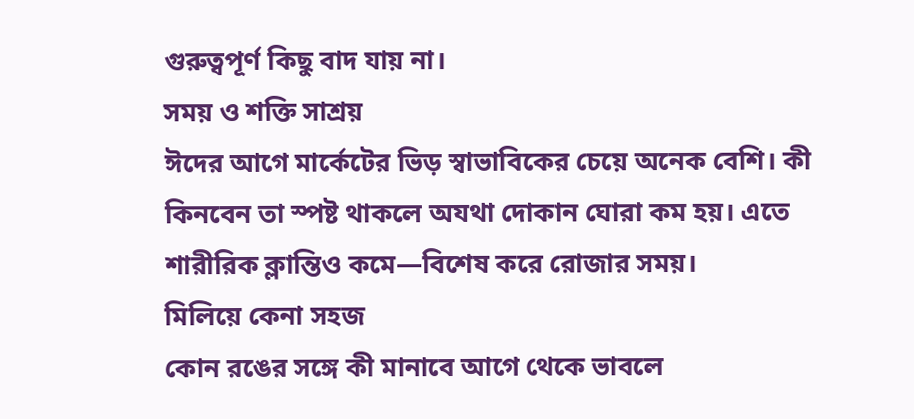গুরুত্বপূর্ণ কিছু বাদ যায় না।
সময় ও শক্তি সাশ্রয়
ঈদের আগে মার্কেটের ভিড় স্বাভাবিকের চেয়ে অনেক বেশি। কী কিনবেন তা স্পষ্ট থাকলে অযথা দোকান ঘোরা কম হয়। এতে শারীরিক ক্লান্তিও কমে—বিশেষ করে রোজার সময়।
মিলিয়ে কেনা সহজ
কোন রঙের সঙ্গে কী মানাবে আগে থেকে ভাবলে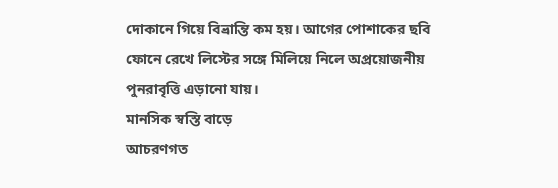দোকানে গিয়ে বিভ্রান্তি কম হয়। আগের পোশাকের ছবি ফোনে রেখে লিস্টের সঙ্গে মিলিয়ে নিলে অপ্রয়োজনীয় পুনরাবৃত্তি এড়ানো যায়।
মানসিক স্বস্তি বাড়ে
আচরণগত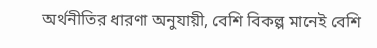অর্থনীতির ধারণা অনুযায়ী, বেশি বিকল্প মানেই বেশি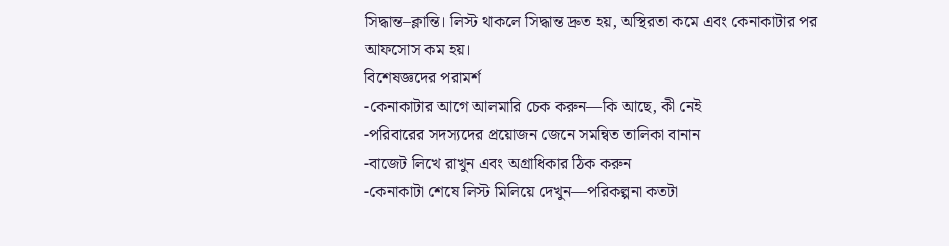সিদ্ধান্ত–ক্লান্তি। লিস্ট থাকলে সিদ্ধান্ত দ্রুত হয়, অস্থিরতা কমে এবং কেনাকাটার পর আফসোস কম হয়।
বিশেষজ্ঞদের পরামর্শ
-কেনাকাটার আগে আলমারি চেক করুন—কি আছে, কী নেই
-পরিবারের সদস্যদের প্রয়োজন জেনে সমন্বিত তালিকা বানান
-বাজেট লিখে রাখুন এবং অগ্রাধিকার ঠিক করুন
-কেনাকাটা শেষে লিস্ট মিলিয়ে দেখুন—পরিকল্পনা কতটা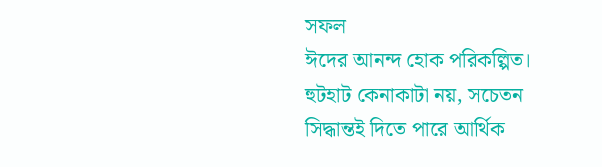সফল
ঈদের আনন্দ হোক পরিকল্পিত। হুটহাট কেনাকাটা নয়, সচেতন সিদ্ধান্তই দিতে পারে আর্থিক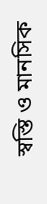স্বস্তি ও মানসিক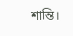শান্তি।